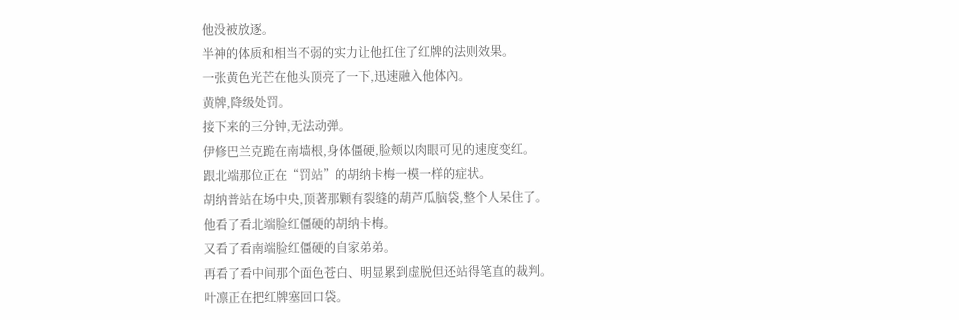他没被放逐。
半神的体质和相当不弱的实力让他扛住了红牌的法则效果。
一张黄色光芒在他头顶亮了一下,迅速融入他体內。
黄牌,降级处罚。
接下来的三分钟,无法动弹。
伊修巴兰克跪在南墙根,身体僵硬,脸颊以肉眼可见的速度变红。
跟北端那位正在“罚站”的胡纳卡梅一模一样的症状。
胡纳普站在场中央,顶著那颗有裂缝的葫芦瓜脑袋,整个人呆住了。
他看了看北端脸红僵硬的胡纳卡梅。
又看了看南端脸红僵硬的自家弟弟。
再看了看中间那个面色苍白、明显累到虚脱但还站得笔直的裁判。
叶凛正在把红牌塞回口袋。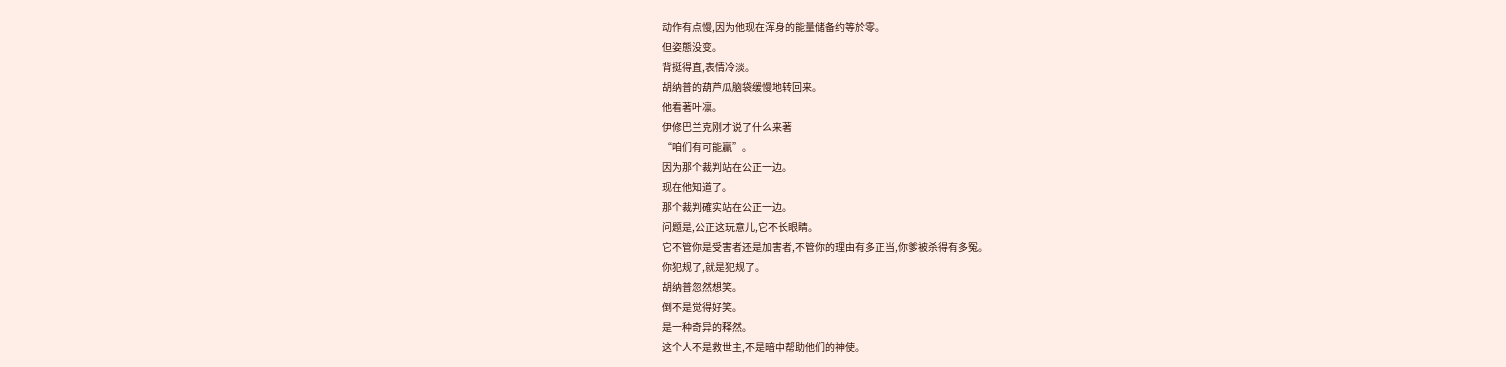动作有点慢,因为他现在浑身的能量储备约等於零。
但姿態没变。
背挺得直,表情冷淡。
胡纳普的葫芦瓜脑袋缓慢地转回来。
他看著叶凛。
伊修巴兰克刚才说了什么来著
“咱们有可能贏”。
因为那个裁判站在公正一边。
现在他知道了。
那个裁判確实站在公正一边。
问题是,公正这玩意儿,它不长眼睛。
它不管你是受害者还是加害者,不管你的理由有多正当,你爹被杀得有多冤。
你犯规了,就是犯规了。
胡纳普忽然想笑。
倒不是觉得好笑。
是一种奇异的释然。
这个人不是救世主,不是暗中帮助他们的神使。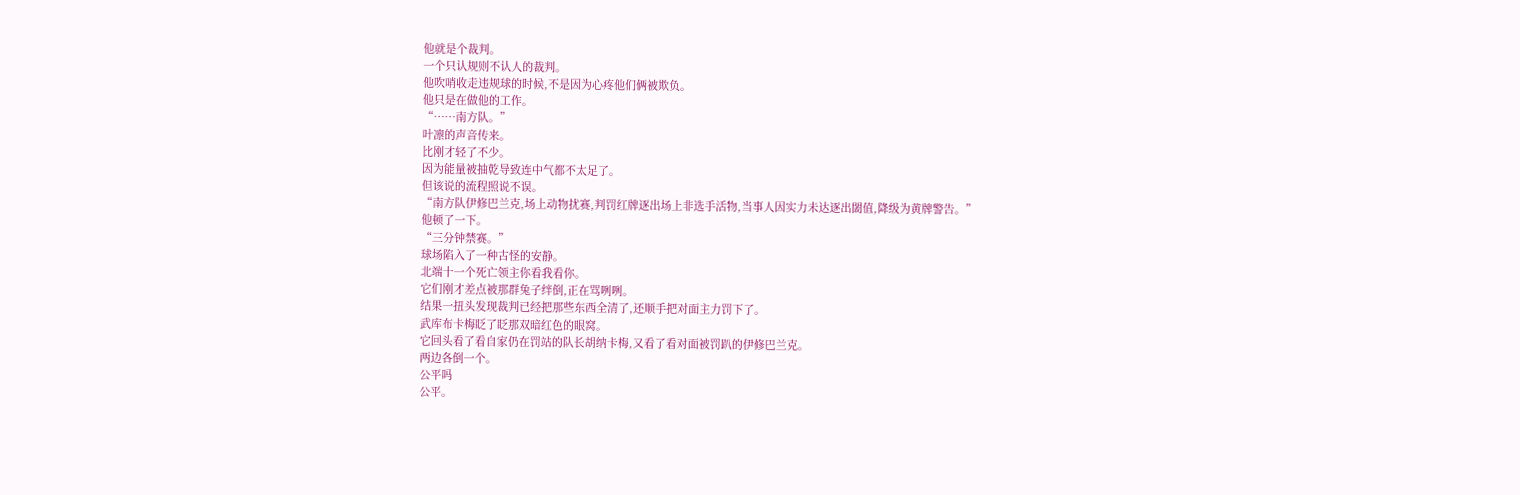他就是个裁判。
一个只认规则不认人的裁判。
他吹哨收走违规球的时候,不是因为心疼他们俩被欺负。
他只是在做他的工作。
“……南方队。”
叶凛的声音传来。
比刚才轻了不少。
因为能量被抽乾导致连中气都不太足了。
但该说的流程照说不误。
“南方队伊修巴兰克,场上动物扰赛,判罚红牌逐出场上非选手活物,当事人因实力未达逐出閾值,降级为黄牌警告。”
他顿了一下。
“三分钟禁赛。”
球场陷入了一种古怪的安静。
北端十一个死亡领主你看我看你。
它们刚才差点被那群兔子绊倒,正在骂咧咧。
结果一扭头发现裁判已经把那些东西全清了,还顺手把对面主力罚下了。
武库布卡梅眨了眨那双暗红色的眼窝。
它回头看了看自家仍在罚站的队长胡纳卡梅,又看了看对面被罚趴的伊修巴兰克。
两边各倒一个。
公平吗
公平。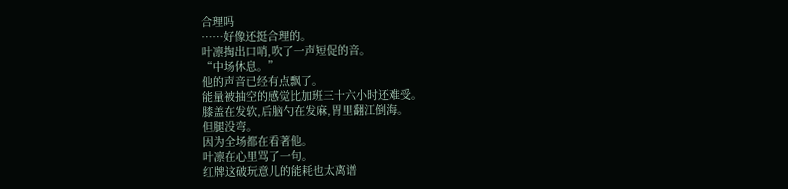合理吗
……好像还挺合理的。
叶凛掏出口哨,吹了一声短促的音。
“中场休息。”
他的声音已经有点飘了。
能量被抽空的感觉比加班三十六小时还难受。
膝盖在发软,后脑勺在发麻,胃里翻江倒海。
但腿没弯。
因为全场都在看著他。
叶凛在心里骂了一句。
红牌这破玩意儿的能耗也太离谱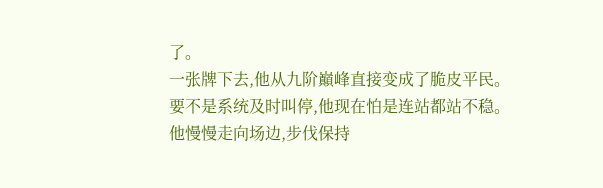了。
一张牌下去,他从九阶巔峰直接变成了脆皮平民。
要不是系统及时叫停,他现在怕是连站都站不稳。
他慢慢走向场边,步伐保持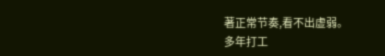著正常节奏,看不出虚弱。
多年打工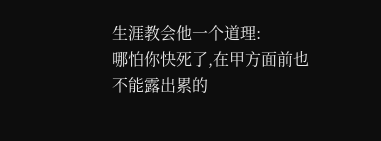生涯教会他一个道理:
哪怕你快死了,在甲方面前也不能露出累的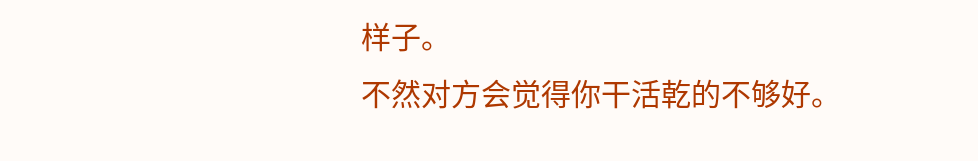样子。
不然对方会觉得你干活乾的不够好。